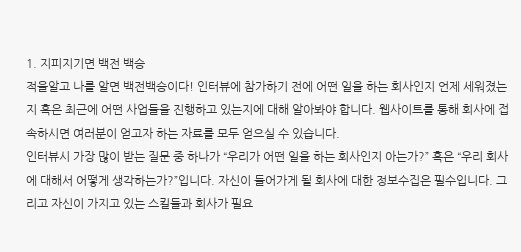1. 지피지기면 백전 백승
적을알고 나를 알면 백전백승이다! 인터뷰에 참가하기 전에 어떤 일을 하는 회사인지 언제 세워졌는지 혹은 최근에 어떤 사업들을 진행하고 있는지에 대해 알아봐야 합니다. 웹사이트를 통해 회사에 접속하시면 여러분이 얻고자 하는 자료를 모두 얻으실 수 있습니다.
인터뷰시 가장 많이 받는 질문 중 하나가 “우리가 어떤 일을 하는 회사인지 아는가?” 혹은 “우리 회사에 대해서 어떻게 생각하는가?”입니다. 자신이 들어가게 될 회사에 대한 정보수집은 필수입니다. 그리고 자신이 가지고 있는 스킬들과 회사가 필요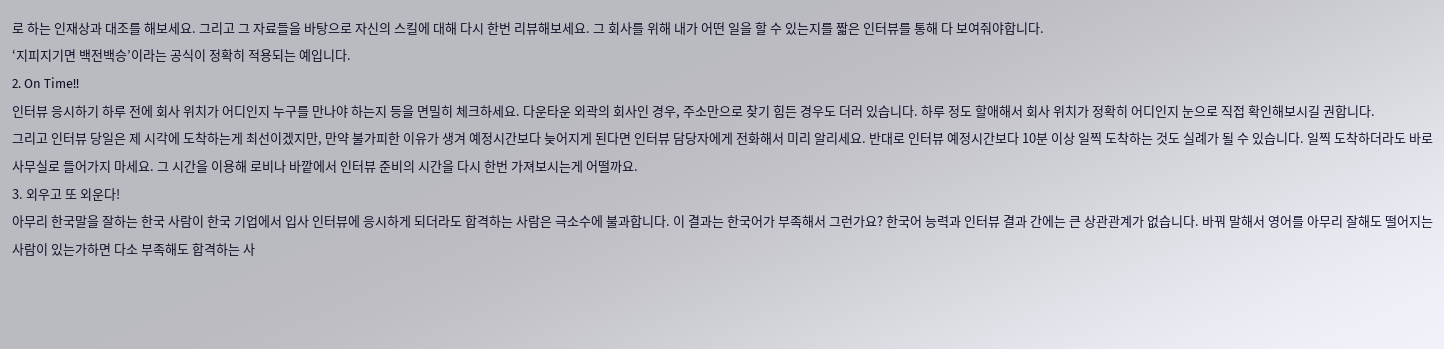로 하는 인재상과 대조를 해보세요. 그리고 그 자료들을 바탕으로 자신의 스킬에 대해 다시 한번 리뷰해보세요. 그 회사를 위해 내가 어떤 일을 할 수 있는지를 짧은 인터뷰를 통해 다 보여줘야합니다.
‘지피지기면 백전백승’이라는 공식이 정확히 적용되는 예입니다.
2. On Time!!
인터뷰 응시하기 하루 전에 회사 위치가 어디인지 누구를 만나야 하는지 등을 면밀히 체크하세요. 다운타운 외곽의 회사인 경우, 주소만으로 찾기 힘든 경우도 더러 있습니다. 하루 정도 할애해서 회사 위치가 정확히 어디인지 눈으로 직접 확인해보시길 권합니다.
그리고 인터뷰 당일은 제 시각에 도착하는게 최선이겠지만, 만약 불가피한 이유가 생겨 예정시간보다 늦어지게 된다면 인터뷰 담당자에게 전화해서 미리 알리세요. 반대로 인터뷰 예정시간보다 10분 이상 일찍 도착하는 것도 실례가 될 수 있습니다. 일찍 도착하더라도 바로 사무실로 들어가지 마세요. 그 시간을 이용해 로비나 바깥에서 인터뷰 준비의 시간을 다시 한번 가져보시는게 어떨까요.
3. 외우고 또 외운다!
아무리 한국말을 잘하는 한국 사람이 한국 기업에서 입사 인터뷰에 응시하게 되더라도 합격하는 사람은 극소수에 불과합니다. 이 결과는 한국어가 부족해서 그런가요? 한국어 능력과 인터뷰 결과 간에는 큰 상관관계가 없습니다. 바꿔 말해서 영어를 아무리 잘해도 떨어지는 사람이 있는가하면 다소 부족해도 합격하는 사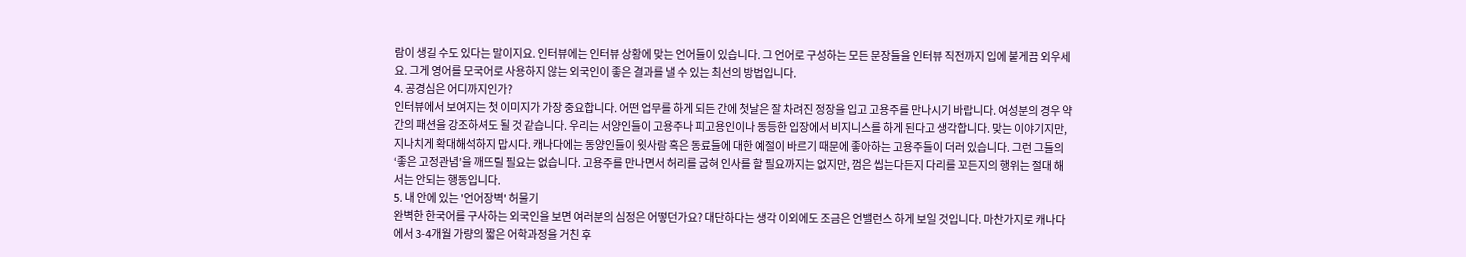람이 생길 수도 있다는 말이지요. 인터뷰에는 인터뷰 상황에 맞는 언어들이 있습니다. 그 언어로 구성하는 모든 문장들을 인터뷰 직전까지 입에 붙게끔 외우세요. 그게 영어를 모국어로 사용하지 않는 외국인이 좋은 결과를 낼 수 있는 최선의 방법입니다.
4. 공경심은 어디까지인가?
인터뷰에서 보여지는 첫 이미지가 가장 중요합니다. 어떤 업무를 하게 되든 간에 첫날은 잘 차려진 정장을 입고 고용주를 만나시기 바랍니다. 여성분의 경우 약간의 패션을 강조하셔도 될 것 같습니다. 우리는 서양인들이 고용주나 피고용인이나 동등한 입장에서 비지니스를 하게 된다고 생각합니다. 맞는 이야기지만, 지나치게 확대해석하지 맙시다. 캐나다에는 동양인들이 윗사람 혹은 동료들에 대한 예절이 바르기 때문에 좋아하는 고용주들이 더러 있습니다. 그런 그들의 ‘좋은 고정관념’을 깨뜨릴 필요는 없습니다. 고용주를 만나면서 허리를 굽혀 인사를 할 필요까지는 없지만, 껌은 씹는다든지 다리를 꼬든지의 행위는 절대 해서는 안되는 행동입니다.
5. 내 안에 있는 '언어장벽' 허물기
완벽한 한국어를 구사하는 외국인을 보면 여러분의 심정은 어떻던가요? 대단하다는 생각 이외에도 조금은 언밸런스 하게 보일 것입니다. 마찬가지로 캐나다에서 3-4개월 가량의 짧은 어학과정을 거친 후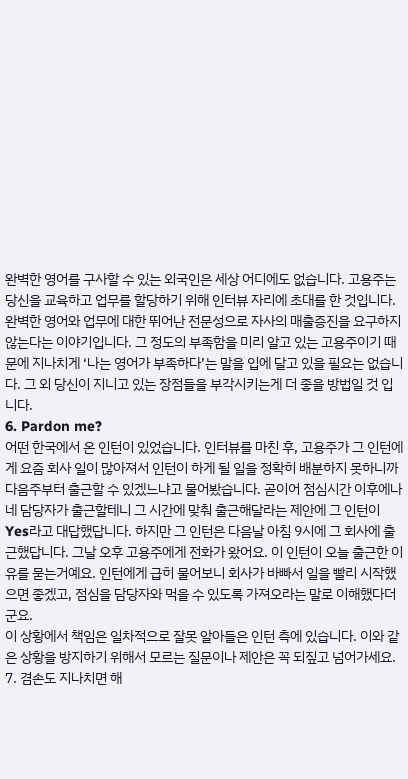완벽한 영어를 구사할 수 있는 외국인은 세상 어디에도 없습니다. 고용주는 당신을 교육하고 업무를 할당하기 위해 인터뷰 자리에 초대를 한 것입니다. 완벽한 영어와 업무에 대한 뛰어난 전문성으로 자사의 매출증진을 요구하지 않는다는 이야기입니다. 그 정도의 부족함을 미리 알고 있는 고용주이기 때문에 지나치게 ‘나는 영어가 부족하다’는 말을 입에 달고 있을 필요는 없습니다. 그 외 당신이 지니고 있는 장점들을 부각시키는게 더 좋을 방법일 것 입니다.
6. Pardon me?
어떤 한국에서 온 인턴이 있었습니다. 인터뷰를 마친 후, 고용주가 그 인턴에게 요즘 회사 일이 많아져서 인턴이 하게 될 일을 정확히 배분하지 못하니까 다음주부터 출근할 수 있겠느냐고 물어봤습니다. 곧이어 점심시간 이후에나 네 담당자가 출근할테니 그 시간에 맞춰 출근해달라는 제안에 그 인턴이 Yes라고 대답했답니다. 하지만 그 인턴은 다음날 아침 9시에 그 회사에 출근했답니다. 그날 오후 고용주에게 전화가 왔어요. 이 인턴이 오늘 출근한 이유를 묻는거예요. 인턴에게 급히 물어보니 회사가 바빠서 일을 빨리 시작했으면 좋겠고, 점심을 담당자와 먹을 수 있도록 가져오라는 말로 이해했다더군요.
이 상황에서 책임은 일차적으로 잘못 알아들은 인턴 측에 있습니다. 이와 같은 상황을 방지하기 위해서 모르는 질문이나 제안은 꼭 되짚고 넘어가세요.
7. 겸손도 지나치면 해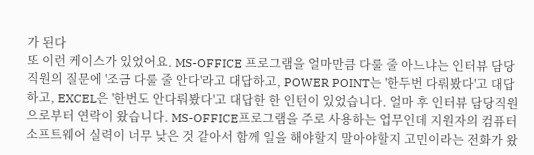가 된다
또 이런 케이스가 있었어요. MS-OFFICE 프로그램을 얼마만큼 다룰 줄 아느냐는 인터뷰 담당직원의 질문에 '조금 다룰 줄 안다'라고 대답하고, POWER POINT는 '한두번 다뤄봤다'고 대답하고, EXCEL은 '한번도 안다뤄봤다'고 대답한 한 인턴이 있었습니다. 얼마 후 인터뷰 담당직원으로부터 연락이 왔습니다. MS-OFFICE프로그램을 주로 사용하는 업무인데 지원자의 컴퓨터 소프트웨어 실력이 너무 낮은 것 같아서 함께 일을 해야할지 말아야할지 고민이라는 전화가 왔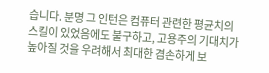습니다. 분명 그 인턴은 컴퓨터 관련한 평균치의 스킬이 있었음에도 불구하고, 고용주의 기대치가 높아질 것을 우려해서 최대한 겸손하게 보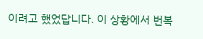이려고 했었답니다. 이 상황에서 번복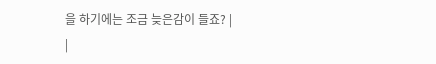을 하기에는 조금 늦은감이 들죠? |
|